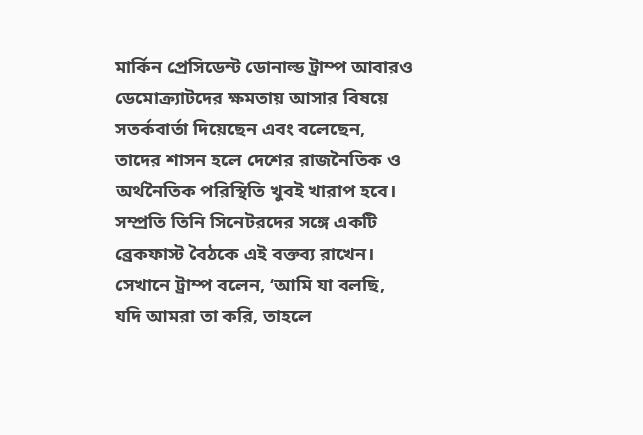মার্কিন প্রেসিডেন্ট ডোনাল্ড ট্রাম্প আবারও ডেমোক্র্যাটদের ক্ষমতায় আসার বিষয়ে সতর্কবার্তা দিয়েছেন এবং বলেছেন, তাদের শাসন হলে দেশের রাজনৈতিক ও অর্থনৈতিক পরিস্থিতি খুবই খারাপ হবে। সম্প্রতি তিনি সিনেটরদের সঙ্গে একটি ব্রেকফাস্ট বৈঠকে এই বক্তব্য রাখেন। সেখানে ট্রাম্প বলেন, ‘আমি যা বলছি, যদি আমরা তা করি, তাহলে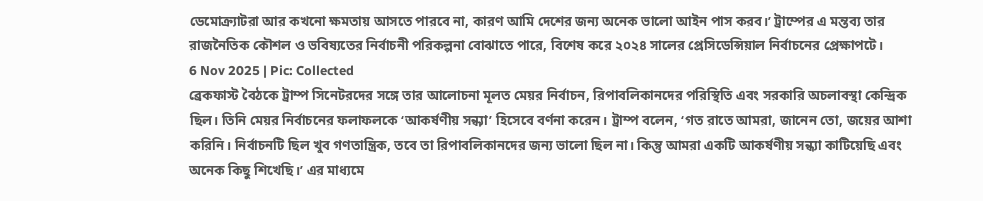ডেমোক্র্যাটরা আর কখনো ক্ষমতায় আসতে পারবে না, কারণ আমি দেশের জন্য অনেক ভালো আইন পাস করব।’ ট্রাম্পের এ মন্তব্য তার রাজনৈতিক কৌশল ও ভবিষ্যতের নির্বাচনী পরিকল্পনা বোঝাতে পারে, বিশেষ করে ২০২৪ সালের প্রেসিডেন্সিয়াল নির্বাচনের প্রেক্ষাপটে।
6 Nov 2025 | Pic: Collected
ব্রেকফাস্ট বৈঠকে ট্রাম্প সিনেটরদের সঙ্গে তার আলোচনা মূলত মেয়র নির্বাচন, রিপাবলিকানদের পরিস্থিতি এবং সরকারি অচলাবস্থা কেন্দ্রিক ছিল। তিনি মেয়র নির্বাচনের ফলাফলকে ‘আকর্ষণীয় সন্ধ্যা’ হিসেবে বর্ণনা করেন। ট্রাম্প বলেন, ‘গত রাতে আমরা, জানেন তো, জয়ের আশা করিনি। নির্বাচনটি ছিল খুব গণতান্ত্রিক, তবে তা রিপাবলিকানদের জন্য ভালো ছিল না। কিন্তু আমরা একটি আকর্ষণীয় সন্ধ্যা কাটিয়েছি এবং অনেক কিছু শিখেছি।’ এর মাধ্যমে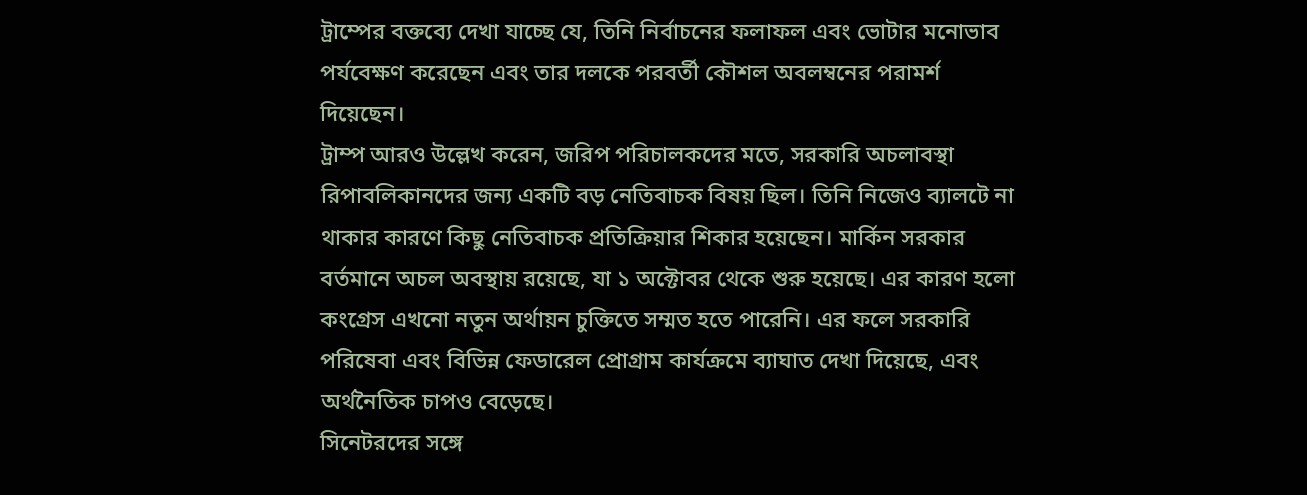ট্রাম্পের বক্তব্যে দেখা যাচ্ছে যে, তিনি নির্বাচনের ফলাফল এবং ভোটার মনোভাব পর্যবেক্ষণ করেছেন এবং তার দলকে পরবর্তী কৌশল অবলম্বনের পরামর্শ দিয়েছেন।
ট্রাম্প আরও উল্লেখ করেন, জরিপ পরিচালকদের মতে, সরকারি অচলাবস্থা রিপাবলিকানদের জন্য একটি বড় নেতিবাচক বিষয় ছিল। তিনি নিজেও ব্যালটে না থাকার কারণে কিছু নেতিবাচক প্রতিক্রিয়ার শিকার হয়েছেন। মার্কিন সরকার বর্তমানে অচল অবস্থায় রয়েছে, যা ১ অক্টোবর থেকে শুরু হয়েছে। এর কারণ হলো কংগ্রেস এখনো নতুন অর্থায়ন চুক্তিতে সম্মত হতে পারেনি। এর ফলে সরকারি পরিষেবা এবং বিভিন্ন ফেডারেল প্রোগ্রাম কার্যক্রমে ব্যাঘাত দেখা দিয়েছে, এবং অর্থনৈতিক চাপও বেড়েছে।
সিনেটরদের সঙ্গে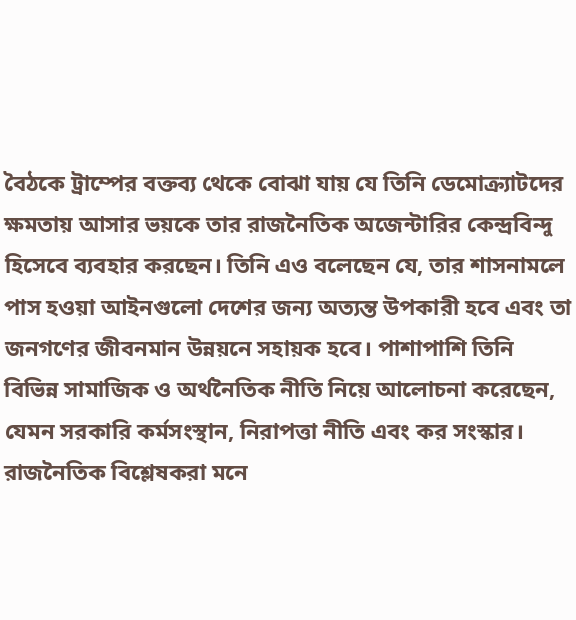বৈঠকে ট্রাম্পের বক্তব্য থেকে বোঝা যায় যে তিনি ডেমোক্র্যাটদের ক্ষমতায় আসার ভয়কে তার রাজনৈতিক অজেন্টারির কেন্দ্রবিন্দু হিসেবে ব্যবহার করছেন। তিনি এও বলেছেন যে, তার শাসনামলে পাস হওয়া আইনগুলো দেশের জন্য অত্যন্ত উপকারী হবে এবং তা জনগণের জীবনমান উন্নয়নে সহায়ক হবে। পাশাপাশি তিনি বিভিন্ন সামাজিক ও অর্থনৈতিক নীতি নিয়ে আলোচনা করেছেন, যেমন সরকারি কর্মসংস্থান, নিরাপত্তা নীতি এবং কর সংস্কার।
রাজনৈতিক বিশ্লেষকরা মনে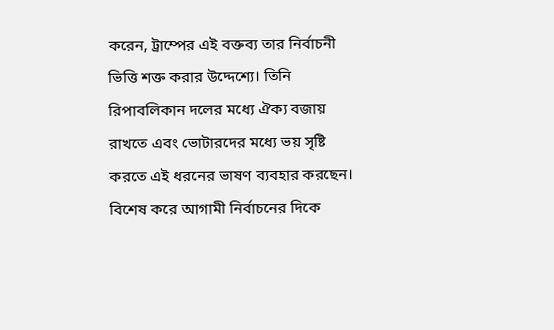করেন, ট্রাম্পের এই বক্তব্য তার নির্বাচনী ভিত্তি শক্ত করার উদ্দেশ্যে। তিনি রিপাবলিকান দলের মধ্যে ঐক্য বজায় রাখতে এবং ভোটারদের মধ্যে ভয় সৃষ্টি করতে এই ধরনের ভাষণ ব্যবহার করছেন। বিশেষ করে আগামী নির্বাচনের দিকে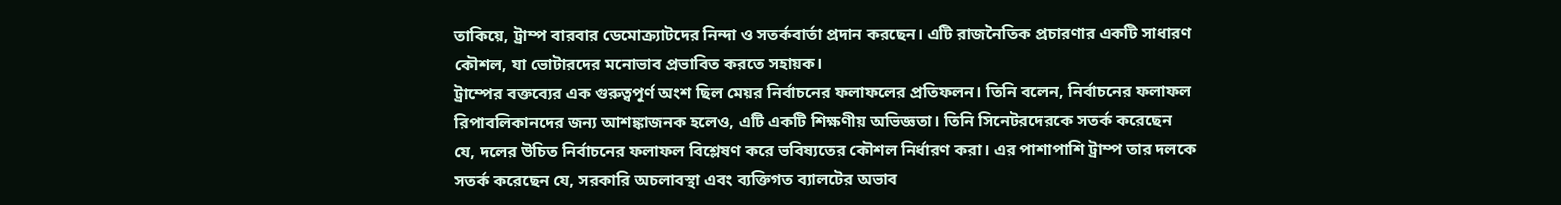তাকিয়ে, ট্রাম্প বারবার ডেমোক্র্যাটদের নিন্দা ও সতর্কবার্তা প্রদান করছেন। এটি রাজনৈতিক প্রচারণার একটি সাধারণ কৌশল, যা ভোটারদের মনোভাব প্রভাবিত করতে সহায়ক।
ট্রাম্পের বক্তব্যের এক গুরুত্বপূর্ণ অংশ ছিল মেয়র নির্বাচনের ফলাফলের প্রতিফলন। তিনি বলেন, নির্বাচনের ফলাফল রিপাবলিকানদের জন্য আশঙ্কাজনক হলেও, এটি একটি শিক্ষণীয় অভিজ্ঞতা। তিনি সিনেটরদেরকে সতর্ক করেছেন যে, দলের উচিত নির্বাচনের ফলাফল বিশ্লেষণ করে ভবিষ্যতের কৌশল নির্ধারণ করা। এর পাশাপাশি ট্রাম্প তার দলকে সতর্ক করেছেন যে, সরকারি অচলাবস্থা এবং ব্যক্তিগত ব্যালটের অভাব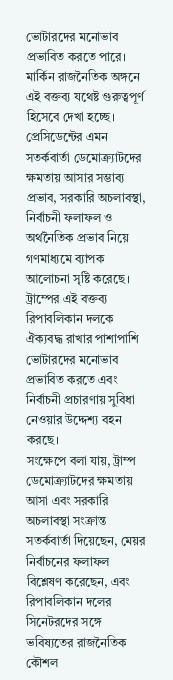ভোটারদের মনোভাব প্রভাবিত করতে পারে।
মার্কিন রাজনৈতিক অঙ্গনে এই বক্তব্য যথেষ্ট গুরুত্বপূর্ণ হিসেবে দেখা হচ্ছে। প্রেসিডেন্টের এমন সতর্কবার্তা ডেমোক্র্যাটদের ক্ষমতায় আসার সম্ভাব্য প্রভাব, সরকারি অচলাবস্থা, নির্বাচনী ফলাফল ও অর্থনৈতিক প্রভাব নিয়ে গণমাধ্যমে ব্যাপক আলোচনা সৃষ্টি করেছে। ট্রাম্পের এই বক্তব্য রিপাবলিকান দলকে ঐক্যবদ্ধ রাখার পাশাপাশি ভোটারদের মনোভাব প্রভাবিত করতে এবং নির্বাচনী প্রচারণায় সুবিধা নেওয়ার উদ্দেশ্য বহন করছে।
সংক্ষেপে বলা যায়, ট্রাম্প ডেমোক্র্যাটদের ক্ষমতায় আসা এবং সরকারি অচলাবস্থা সংক্রান্ত সতর্কবার্তা দিয়েছেন, মেয়র নির্বাচনের ফলাফল বিশ্লেষণ করেছেন, এবং রিপাবলিকান দলের সিনেটরদের সঙ্গে ভবিষ্যতের রাজনৈতিক কৌশল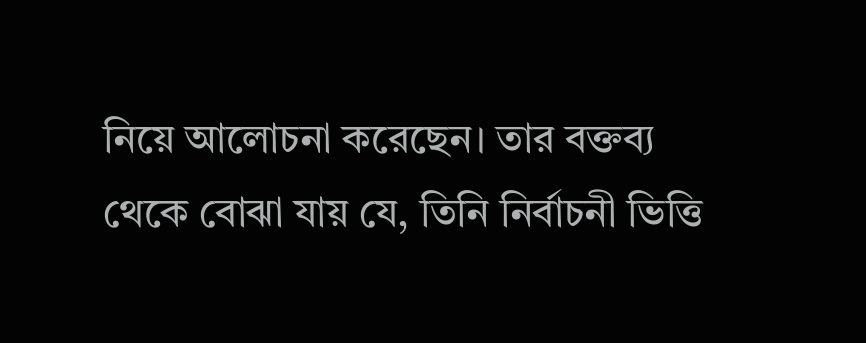নিয়ে আলোচনা করেছেন। তার বক্তব্য থেকে বোঝা যায় যে, তিনি নির্বাচনী ভিত্তি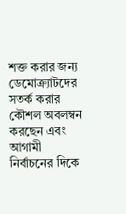শক্ত করার জন্য ডেমোক্র্যাটদের সতর্ক করার কৌশল অবলম্বন করছেন এবং আগামী নির্বাচনের দিকে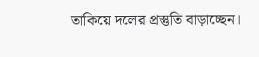তাকিয়ে দলের প্রস্তুতি বাড়াচ্ছেন।